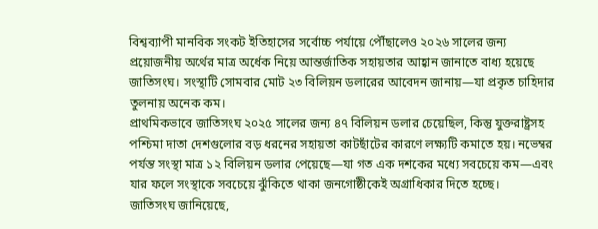বিশ্বব্যাপী মানবিক সংকট ইতিহাসের সর্বোচ্চ পর্যায়ে পৌঁছালেও ২০২৬ সালের জন্য প্রয়োজনীয় অর্থের মাত্র অর্ধেক নিয়ে আন্তর্জাতিক সহায়তার আহ্বান জানাতে বাধ্য হয়েছে জাতিসংঘ। সংস্থাটি সোমবার মোট ২৩ বিলিয়ন ডলারের আবেদন জানায়—যা প্রকৃত চাহিদার তুলনায় অনেক কম।
প্রাথমিকভাবে জাতিসংঘ ২০২৫ সালের জন্য ৪৭ বিলিয়ন ডলার চেয়েছিল, কিন্তু যুক্তরাষ্ট্রসহ পশ্চিমা দাতা দেশগুলোর বড় ধরনের সহায়তা কাটছাঁটের কারণে লক্ষ্যটি কমাতে হয়। নভেম্বর পর্যন্ত সংস্থা মাত্র ১২ বিলিয়ন ডলার পেয়েছে—যা গত এক দশকের মধ্যে সবচেয়ে কম—এবং যার ফলে সংস্থাকে সবচেয়ে ঝুঁকিতে থাকা জনগোষ্ঠীকেই অগ্রাধিকার দিতে হচ্ছে।
জাতিসংঘ জানিয়েছে,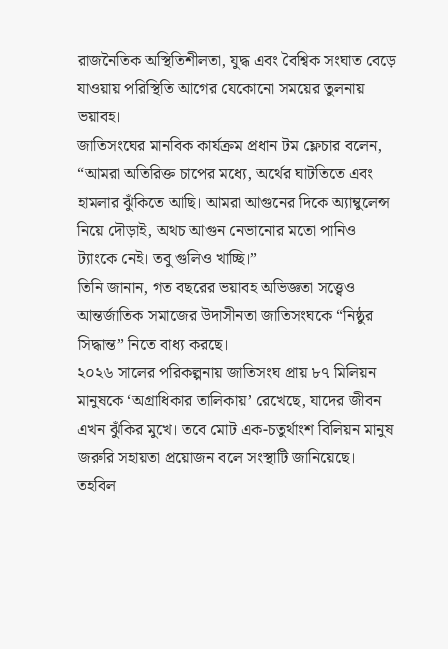রাজনৈতিক অস্থিতিশীলতা, যুদ্ধ এবং বৈশ্বিক সংঘাত বেড়ে যাওয়ায় পরিস্থিতি আগের যেকোনো সময়ের তুলনায় ভয়াবহ।
জাতিসংঘের মানবিক কার্যক্রম প্রধান টম ফ্লেচার বলেন, “আমরা অতিরিক্ত চাপের মধ্যে, অর্থের ঘাটতিতে এবং হামলার ঝুঁকিতে আছি। আমরা আগুনের দিকে অ্যাম্বুলেন্স নিয়ে দৌড়াই, অথচ আগুন নেভানোর মতো পানিও ট্যাংকে নেই। তবু গুলিও খাচ্ছি।”
তিনি জানান, গত বছরের ভয়াবহ অভিজ্ঞতা সত্ত্বেও আন্তর্জাতিক সমাজের উদাসীনতা জাতিসংঘকে “নিষ্ঠুর সিদ্ধান্ত” নিতে বাধ্য করছে।
২০২৬ সালের পরিকল্পনায় জাতিসংঘ প্রায় ৮৭ মিলিয়ন মানুষকে ‘অগ্রাধিকার তালিকায়’ রেখেছে, যাদের জীবন এখন ঝুঁকির মুখে। তবে মোট এক-চতুর্থাংশ বিলিয়ন মানুষ জরুরি সহায়তা প্রয়োজন বলে সংস্থাটি জানিয়েছে। তহবিল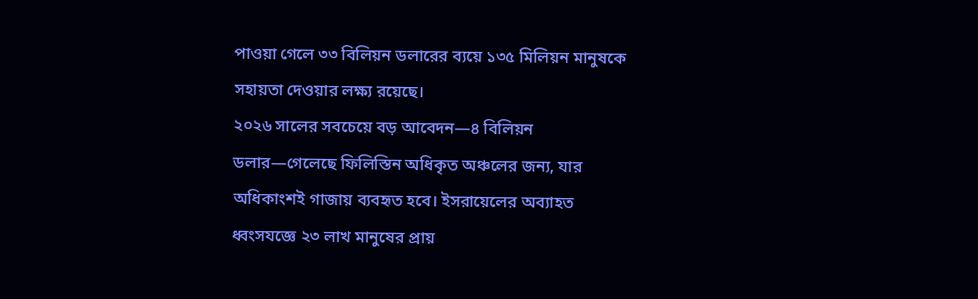পাওয়া গেলে ৩৩ বিলিয়ন ডলারের ব্যয়ে ১৩৫ মিলিয়ন মানুষকে সহায়তা দেওয়ার লক্ষ্য রয়েছে।
২০২৬ সালের সবচেয়ে বড় আবেদন—৪ বিলিয়ন ডলার—গেলেছে ফিলিস্তিন অধিকৃত অঞ্চলের জন্য, যার অধিকাংশই গাজায় ব্যবহৃত হবে। ইসরায়েলের অব্যাহত ধ্বংসযজ্ঞে ২৩ লাখ মানুষের প্রায়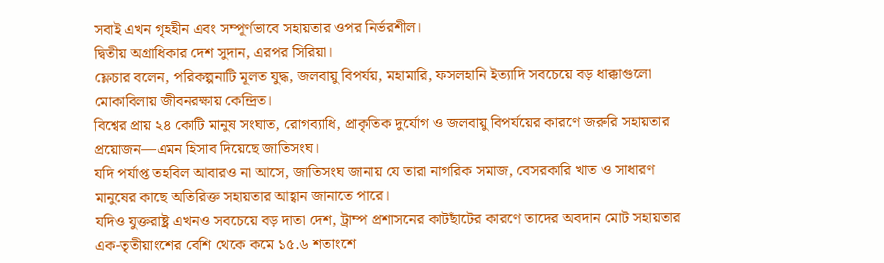সবাই এখন গৃহহীন এবং সম্পূর্ণভাবে সহায়তার ওপর নির্ভরশীল।
দ্বিতীয় অগ্রাধিকার দেশ সুদান, এরপর সিরিয়া।
ফ্লেচার বলেন, পরিকল্পনাটি মূলত যুদ্ধ, জলবায়ু বিপর্যয়, মহামারি, ফসলহানি ইত্যাদি সবচেয়ে বড় ধাক্কাগুলো মোকাবিলায় জীবনরক্ষায় কেন্দ্রিত।
বিশ্বের প্রায় ২৪ কোটি মানুষ সংঘাত, রোগব্যাধি, প্রাকৃতিক দুর্যোগ ও জলবায়ু বিপর্যয়ের কারণে জরুরি সহায়তার প্রয়োজন—এমন হিসাব দিয়েছে জাতিসংঘ।
যদি পর্যাপ্ত তহবিল আবারও না আসে, জাতিসংঘ জানায় যে তারা নাগরিক সমাজ, বেসরকারি খাত ও সাধারণ মানুষের কাছে অতিরিক্ত সহায়তার আহ্বান জানাতে পারে।
যদিও যুক্তরাষ্ট্র এখনও সবচেয়ে বড় দাতা দেশ, ট্রাম্প প্রশাসনের কাটছাঁটের কারণে তাদের অবদান মোট সহায়তার এক-তৃতীয়াংশের বেশি থেকে কমে ১৫.৬ শতাংশে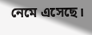নেমে এসেছে।